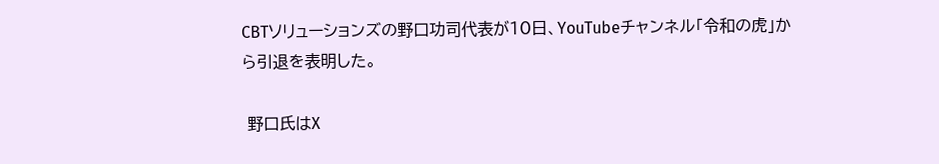CBTソリューションズの野口功司代表が10日、YouTubeチャンネル「令和の虎」から引退を表明した。

 野口氏はX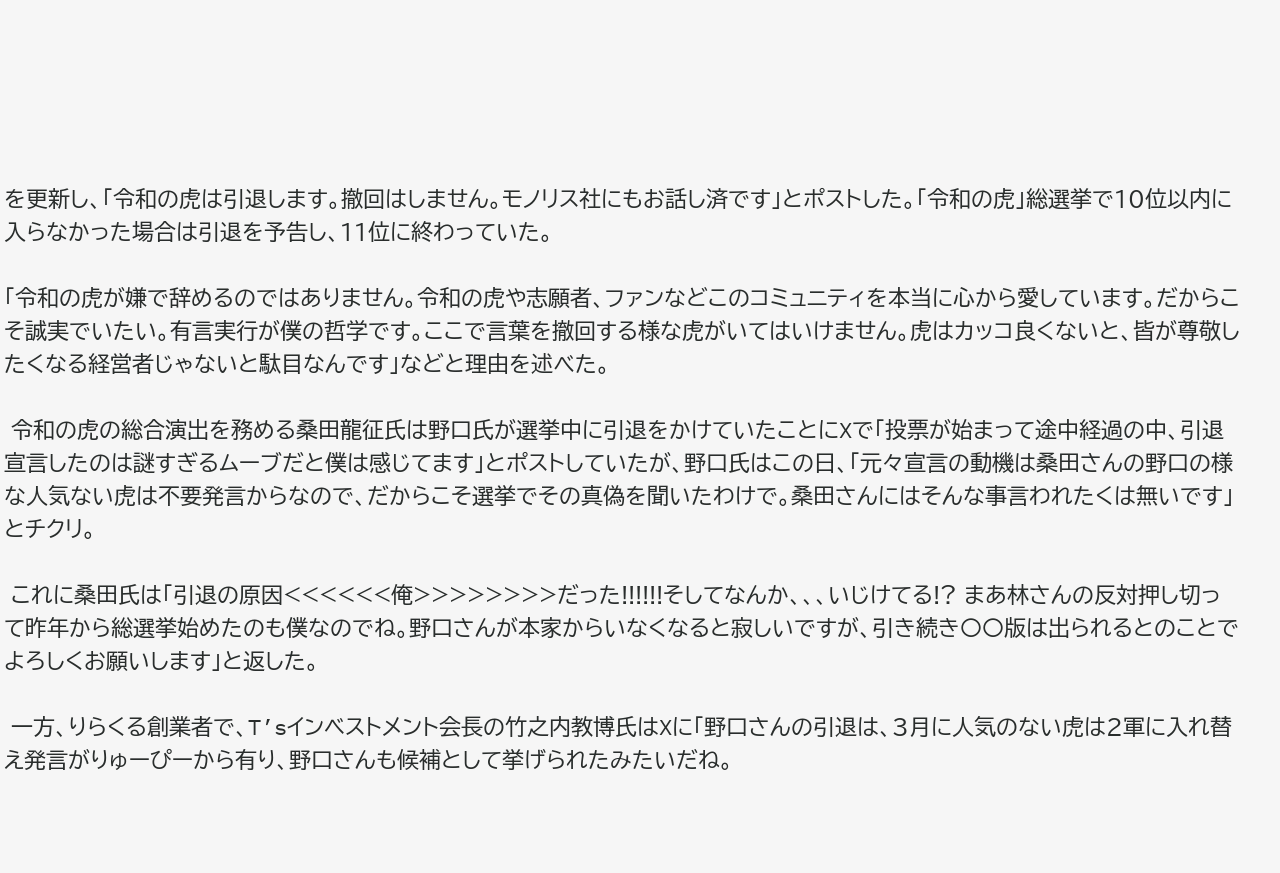を更新し、「令和の虎は引退します。撤回はしません。モノリス社にもお話し済です」とポストした。「令和の虎」総選挙で10位以内に入らなかった場合は引退を予告し、11位に終わっていた。

「令和の虎が嫌で辞めるのではありません。令和の虎や志願者、ファンなどこのコミュニティを本当に心から愛しています。だからこそ誠実でいたい。有言実行が僕の哲学です。ここで言葉を撤回する様な虎がいてはいけません。虎はカッコ良くないと、皆が尊敬したくなる経営者じゃないと駄目なんです」などと理由を述べた。

 令和の虎の総合演出を務める桑田龍征氏は野口氏が選挙中に引退をかけていたことにXで「投票が始まって途中経過の中、引退宣言したのは謎すぎるムーブだと僕は感じてます」とポストしていたが、野口氏はこの日、「元々宣言の動機は桑田さんの野口の様な人気ない虎は不要発言からなので、だからこそ選挙でその真偽を聞いたわけで。桑田さんにはそんな事言われたくは無いです」とチクリ。

 これに桑田氏は「引退の原因<<<<<<俺>>>>>>>>だった!!!!!!そしてなんか、、、いじけてる!? まあ林さんの反対押し切って昨年から総選挙始めたのも僕なのでね。野口さんが本家からいなくなると寂しいですが、引き続き〇〇版は出られるとのことでよろしくお願いします」と返した。

 一方、りらくる創業者で、T’sインベストメント会長の竹之内教博氏はXに「野口さんの引退は、3月に人気のない虎は2軍に入れ替え発言がりゅーぴーから有り、野口さんも候補として挙げられたみたいだね。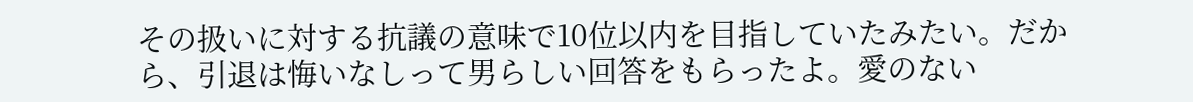その扱いに対する抗議の意味で10位以内を目指していたみたい。だから、引退は悔いなしって男らしい回答をもらったよ。愛のない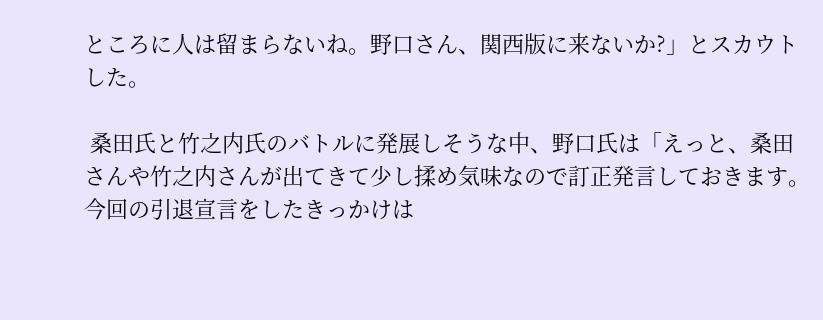ところに人は留まらないね。野口さん、関西版に来ないか?」とスカウトした。

 桑田氏と竹之内氏のバトルに発展しそうな中、野口氏は「えっと、桑田さんや竹之内さんが出てきて少し揉め気味なので訂正発言しておきます。今回の引退宣言をしたきっかけは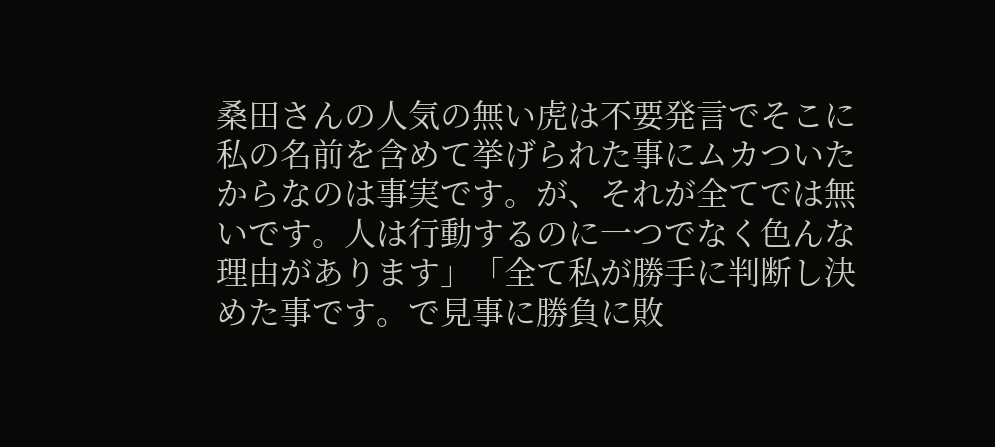桑田さんの人気の無い虎は不要発言でそこに私の名前を含めて挙げられた事にムカついたからなのは事実です。が、それが全てでは無いです。人は行動するのに一つでなく色んな理由があります」「全て私が勝手に判断し決めた事です。で見事に勝負に敗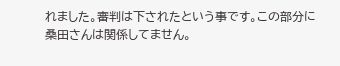れました。審判は下されたという事です。この部分に桑田さんは関係してません。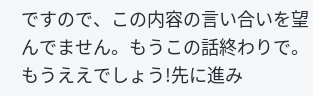ですので、この内容の言い合いを望んでません。もうこの話終わりで。もうええでしょう!先に進み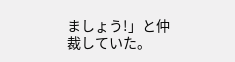ましょう!」と仲裁していた。